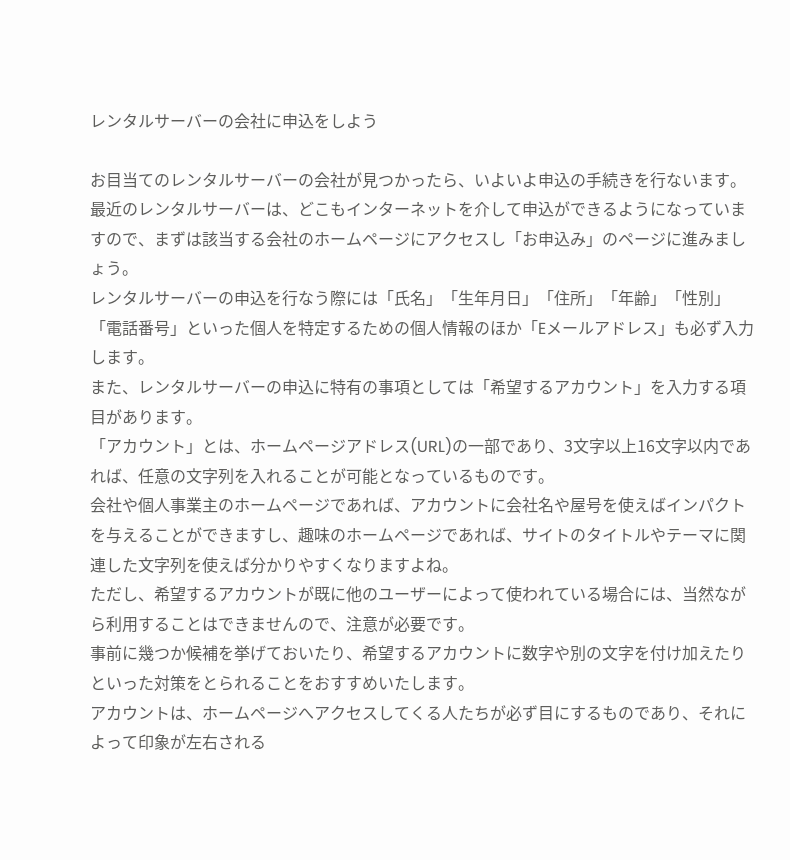レンタルサーバーの会社に申込をしよう

お目当てのレンタルサーバーの会社が見つかったら、いよいよ申込の手続きを行ないます。
最近のレンタルサーバーは、どこもインターネットを介して申込ができるようになっていますので、まずは該当する会社のホームページにアクセスし「お申込み」のページに進みましょう。
レンタルサーバーの申込を行なう際には「氏名」「生年月日」「住所」「年齢」「性別」「電話番号」といった個人を特定するための個人情報のほか「Eメールアドレス」も必ず入力します。
また、レンタルサーバーの申込に特有の事項としては「希望するアカウント」を入力する項目があります。
「アカウント」とは、ホームページアドレス(URL)の一部であり、3文字以上16文字以内であれば、任意の文字列を入れることが可能となっているものです。
会社や個人事業主のホームページであれば、アカウントに会社名や屋号を使えばインパクトを与えることができますし、趣味のホームページであれば、サイトのタイトルやテーマに関連した文字列を使えば分かりやすくなりますよね。
ただし、希望するアカウントが既に他のユーザーによって使われている場合には、当然ながら利用することはできませんので、注意が必要です。
事前に幾つか候補を挙げておいたり、希望するアカウントに数字や別の文字を付け加えたりといった対策をとられることをおすすめいたします。
アカウントは、ホームページへアクセスしてくる人たちが必ず目にするものであり、それによって印象が左右される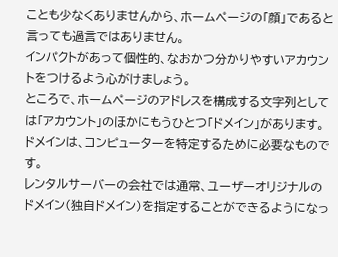ことも少なくありませんから、ホームページの「顔」であると言っても過言ではありません。
インパクトがあって個性的、なおかつ分かりやすいアカウントをつけるよう心がけましょう。
ところで、ホームページのアドレスを構成する文字列としては「アカウント」のほかにもうひとつ「ドメイン」があります。
ドメインは、コンピューターを特定するために必要なものです。
レンタルサーバーの会社では通常、ユーザーオリジナルのドメイン(独自ドメイン)を指定することができるようになっ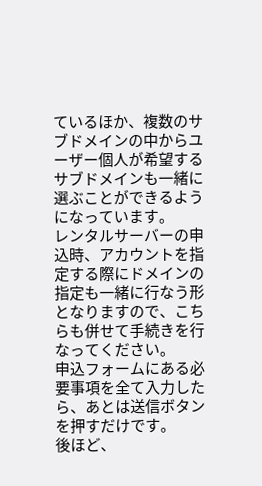ているほか、複数のサブドメインの中からユーザー個人が希望するサブドメインも一緒に選ぶことができるようになっています。
レンタルサーバーの申込時、アカウントを指定する際にドメインの指定も一緒に行なう形となりますので、こちらも併せて手続きを行なってください。
申込フォームにある必要事項を全て入力したら、あとは送信ボタンを押すだけです。
後ほど、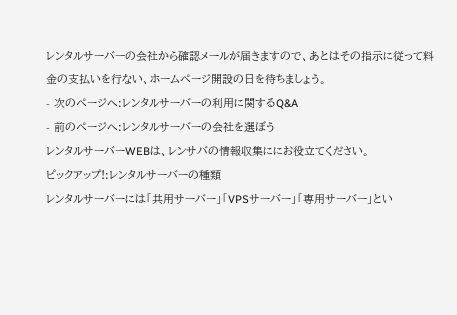レンタルサーバーの会社から確認メールが届きますので、あとはその指示に従って料金の支払いを行ない、ホームページ開設の日を待ちましょう。
- 次のページへ:レンタルサーバーの利用に関するQ&A
- 前のページへ:レンタルサーバーの会社を選ぼう
レンタルサーバーWEBは、レンサバの情報収集ににお役立てください。
ピックアップ!:レンタルサーバーの種類
レンタルサーバーには「共用サーバー」「VPSサーバー」「専用サーバー」とい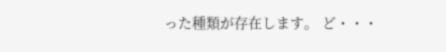った種類が存在します。 ど・・・